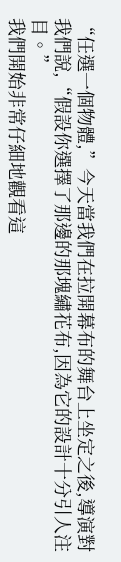“任選一個物體,”今天當我們在拉開幕布的舞台上坐定之後,導演對我們說,“假設你選擇了那邊的那塊繡花布,因為它的設計十分引人注目。”
我們開始非常仔細地觀看這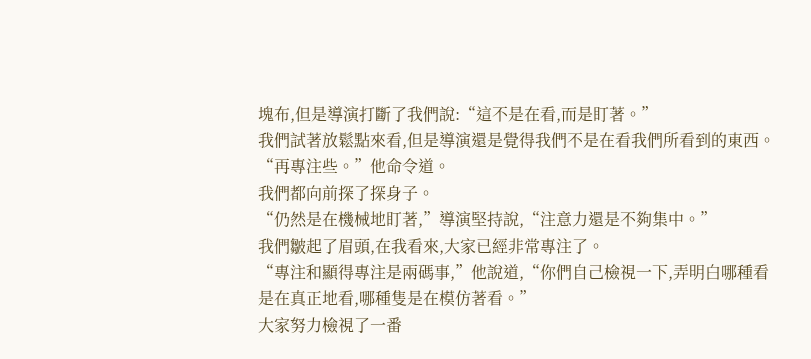塊布,但是導演打斷了我們說:“這不是在看,而是盯著。”
我們試著放鬆點來看,但是導演還是覺得我們不是在看我們所看到的東西。
“再專注些。”他命令道。
我們都向前探了探身子。
“仍然是在機械地盯著,”導演堅持說,“注意力還是不夠集中。”
我們皺起了眉頭,在我看來,大家已經非常專注了。
“專注和顯得專注是兩碼事,”他說道,“你們自己檢視一下,弄明白哪種看是在真正地看,哪種隻是在模仿著看。”
大家努力檢視了一番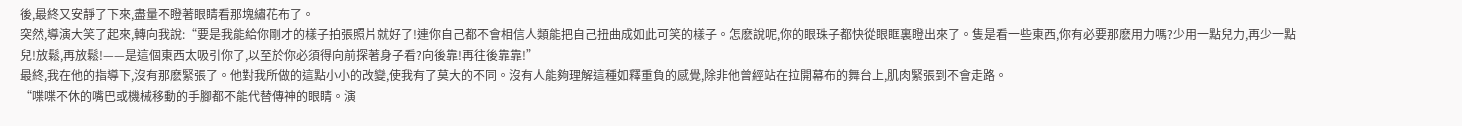後,最終又安靜了下來,盡量不瞪著眼睛看那塊繡花布了。
突然,導演大笑了起來,轉向我說:“要是我能給你剛才的樣子拍張照片就好了!連你自己都不會相信人類能把自己扭曲成如此可笑的樣子。怎麽說呢,你的眼珠子都快從眼眶裏瞪出來了。隻是看一些東西,你有必要那麽用力嗎?少用一點兒力,再少一點兒!放鬆,再放鬆!——是這個東西太吸引你了,以至於你必須得向前探著身子看?向後靠!再往後靠靠!”
最終,我在他的指導下,沒有那麽緊張了。他對我所做的這點小小的改變,使我有了莫大的不同。沒有人能夠理解這種如釋重負的感覺,除非他曾經站在拉開幕布的舞台上,肌肉緊張到不會走路。
“喋喋不休的嘴巴或機械移動的手腳都不能代替傳神的眼睛。演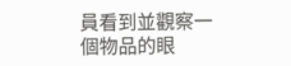員看到並觀察一個物品的眼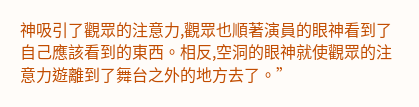神吸引了觀眾的注意力,觀眾也順著演員的眼神看到了自己應該看到的東西。相反,空洞的眼神就使觀眾的注意力遊離到了舞台之外的地方去了。”